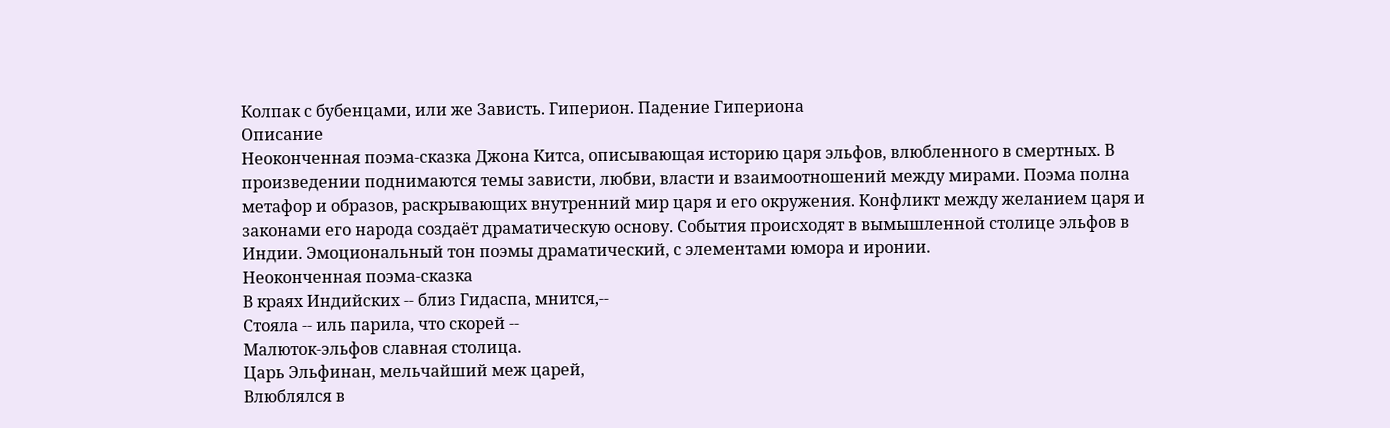Колпак с бубенцами, или же Зависть. Гиперион. Падение Гипериона
Описание
Неоконченная поэма-сказка Джона Китса, описывающая историю царя эльфов, влюбленного в смертных. В произведении поднимаются темы зависти, любви, власти и взаимоотношений между мирами. Поэма полна метафор и образов, раскрывающих внутренний мир царя и его окружения. Конфликт между желанием царя и законами его народа создаёт драматическую основу. События происходят в вымышленной столице эльфов в Индии. Эмоциональный тон поэмы драматический, с элементами юмора и иронии.
Неоконченная поэма-сказка
В краях Индийских -- близ Гидаспа, мнится,--
Стояла -- иль парила, что скорей --
Малюток-эльфов славная столица.
Царь Эльфинан, мельчайший меж царей,
Влюблялся в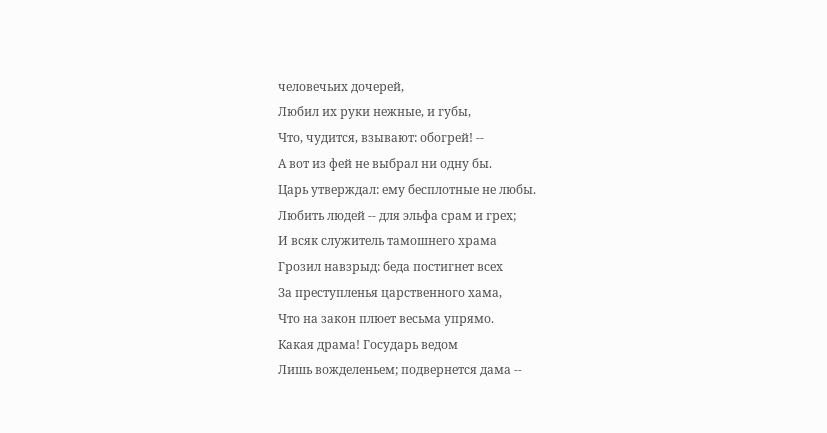человечьих дочерей,
Любил их руки нежные, и губы,
Что, чудится, взывают: обогрей! --
А вот из фей не выбрал ни одну бы.
Царь утверждал: ему бесплотные не любы.
Любить людей -- для эльфа срам и грех;
И всяк служитель тамошнего храма
Грозил навзрыд: беда постигнет всех
За преступленья царственного хама,
Что на закон плюет весьма упрямо.
Какая драма! Государь ведом
Лишь вожделеньем; подвернется дама --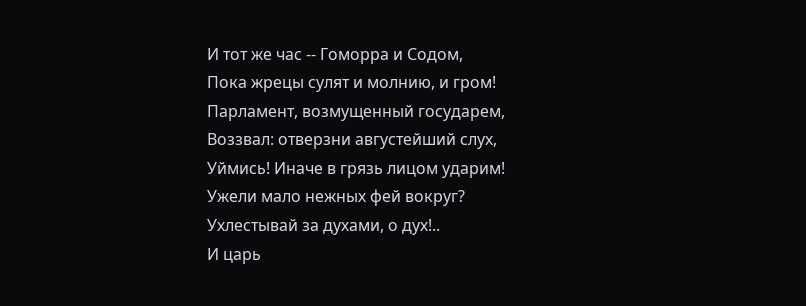И тот же час -- Гоморра и Содом,
Пока жрецы сулят и молнию, и гром!
Парламент, возмущенный государем,
Воззвал: отверзни августейший слух,
Уймись! Иначе в грязь лицом ударим!
Ужели мало нежных фей вокруг?
Ухлестывай за духами, о дух!..
И царь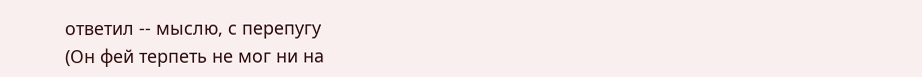ответил -- мыслю, с перепугу
(Он фей терпеть не мог ни на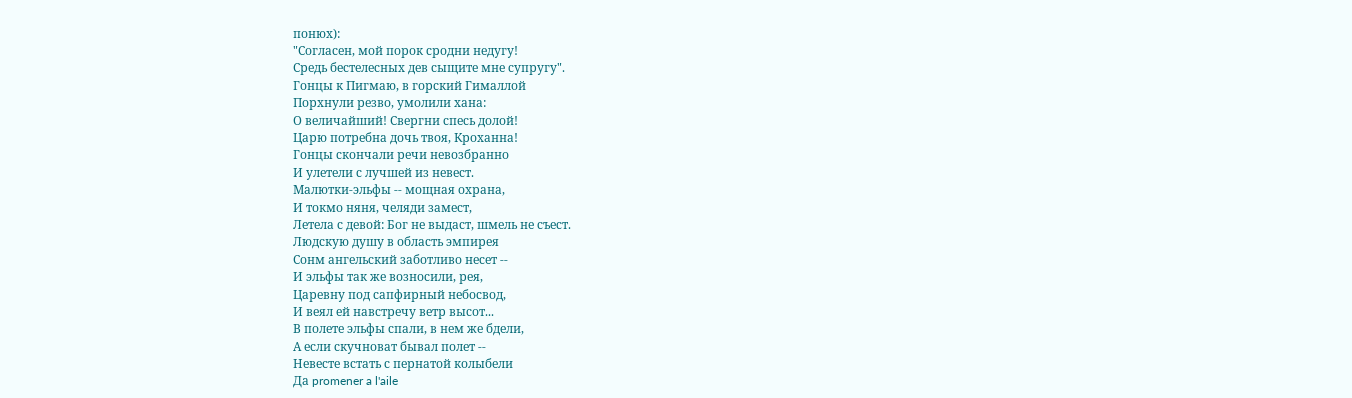понюх):
"Согласен, мой порок сродни недугу!
Средь бестелесных дев сыщите мне супругу".
Гонцы к Пигмаю, в горский Гималлой
Порхнули резво, умолили хана:
О величайший! Свергни спесь долой!
Царю потребна дочь твоя, Кроханна!
Гонцы скончали речи невозбранно
И улетели с лучшей из невест.
Малютки-эльфы -- мощная охрана,
И токмо няня, челяди замест,
Летела с девой: Бог не выдаст, шмель не съест.
Людскую душу в область эмпирея
Сонм ангельский заботливо несет --
И эльфы так же возносили, рея,
Царевну под сапфирный небосвод,
И веял ей навстречу ветр высот...
В полете эльфы спали, в нем же бдели,
А если скучноват бывал полет --
Невесте встать с пернатой колыбели
Да promener a l'aile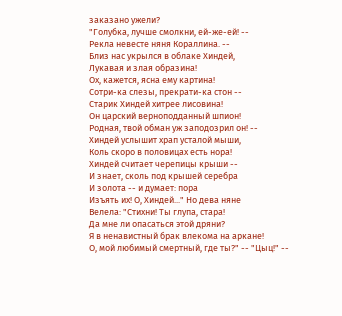заказано ужели?
"Голубка, лучше смолкни, ей-же-ей! --
Рекла невесте няня Кораллина. --
Близ нас укрылся в облаке Хиндей,
Лукавая и злая образина!
Ох, кажется, ясна ему картина!
Сотри-ка слезы, прекрати-ка стон --
Старик Хиндей хитрее лисовина!
Он царский верноподданный шпион!
Родная, твой обман уж заподозрил он! --
Хиндей услышит храп усталой мыши,
Коль скоро в половицах есть нора!
Хиндей считает черепицы крыши --
И знает, сколь под крышей серебра
И золота -- и думает: пора
Изъять их! О, Хиндей..." Но дева няне
Велела: "Стихни! Ты глупа, стара!
Да мне ли опасаться этой дряни?
Я в ненавистный брак влекома на аркане!
О, мой любимый смертный, где ты?" -- "Цыц!" --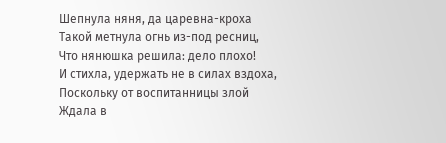Шепнула няня, да царевна-кроха
Такой метнула огнь из-под ресниц,
Что нянюшка решила: дело плохо!
И стихла, удержать не в силах вздоха,
Поскольку от воспитанницы злой
Ждала в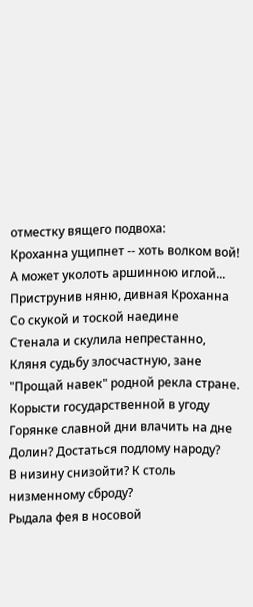отместку вящего подвоха:
Кроханна ущипнет -- хоть волком вой!
А может уколоть аршинною иглой...
Приструнив няню, дивная Кроханна
Со скукой и тоской наедине
Стенала и скулила непрестанно,
Кляня судьбу злосчастную, зане
"Прощай навек" родной рекла стране.
Корысти государственной в угоду
Горянке славной дни влачить на дне
Долин? Достаться подлому народу?
В низину снизойти? К столь низменному сброду?
Рыдала фея в носовой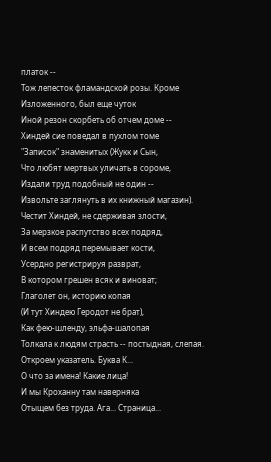платок --
Тож лепесток фламандской розы. Кроме
Изложенного, был еще чуток
Иной резон скорбеть об отчем доме --
Хиндей сие поведал в пухлом томе
"Записок" знаменитых (Жукк и Сын,
Что любят мертвых уличать в сороме,
Издали труд подобный не один --
Извольте заглянуть в их книжный магазин).
Честит Хиндей, не сдерживая злости,
За мерзкое распутство всех подряд,
И всем подряд перемывает кости,
Усердно регистрируя разврат,
В котором грешен всяк и виноват;
Глаголет он, историю копая
(И тут Хиндею Геродот не брат),
Как фею-шленду, эльфа-шалопая
Толкала к людям страсть -- постыдная, слепая.
Откроем указатель. Буква К...
О что за имена! Какие лица!
И мы Кроханну там наверняка
Отыщем без труда. Ага... Страница...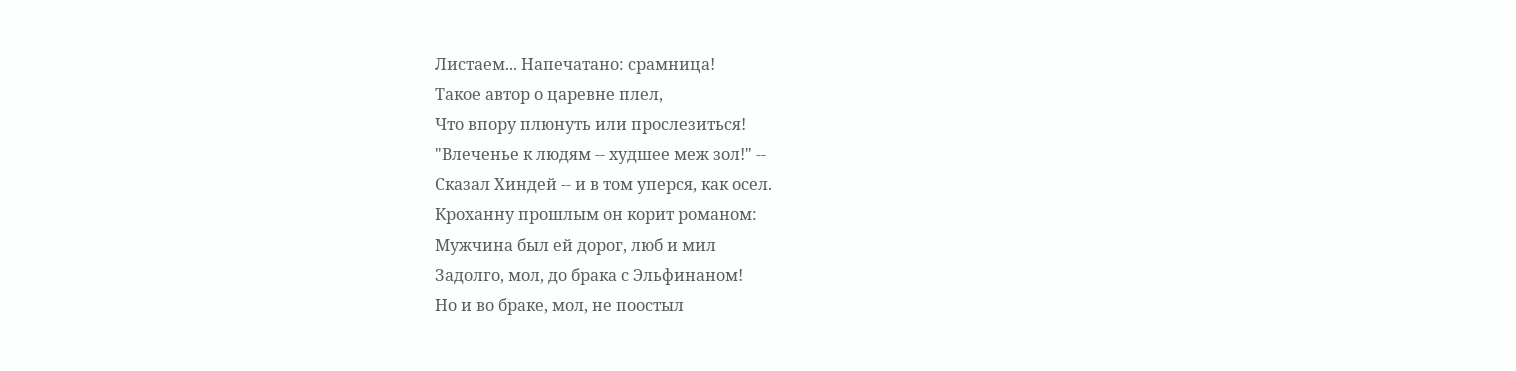Листаем... Напечатано: срамница!
Такое автор о царевне плел,
Что впору плюнуть или прослезиться!
"Влеченье к людям -- худшее меж зол!" --
Сказал Хиндей -- и в том уперся, как осел.
Кроханну прошлым он корит романом:
Мужчина был ей дорог, люб и мил
Задолго, мол, до брака с Эльфинаном!
Но и во браке, мол, не поостыл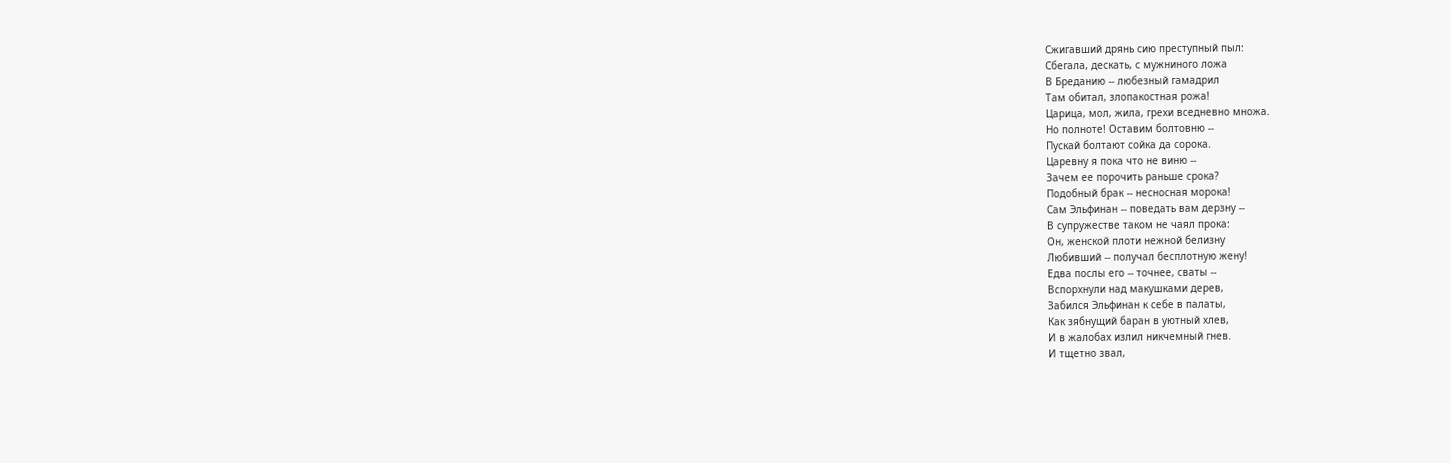Сжигавший дрянь сию преступный пыл:
Сбегала, дескать, с мужниного ложа
В Бреданию -- любезный гамадрил
Там обитал, злопакостная рожа!
Царица, мол, жила, грехи вседневно множа.
Но полноте! Оставим болтовню --
Пускай болтают сойка да сорока.
Царевну я пока что не виню --
Зачем ее порочить раньше срока?
Подобный брак -- несносная морока!
Сам Эльфинан -- поведать вам дерзну --
В супружестве таком не чаял прока:
Он, женской плоти нежной белизну
Любивший -- получал бесплотную жену!
Едва послы его -- точнее, сваты --
Вспорхнули над макушками дерев,
Забился Эльфинан к себе в палаты,
Как зябнущий баран в уютный хлев,
И в жалобах излил никчемный гнев.
И тщетно звал,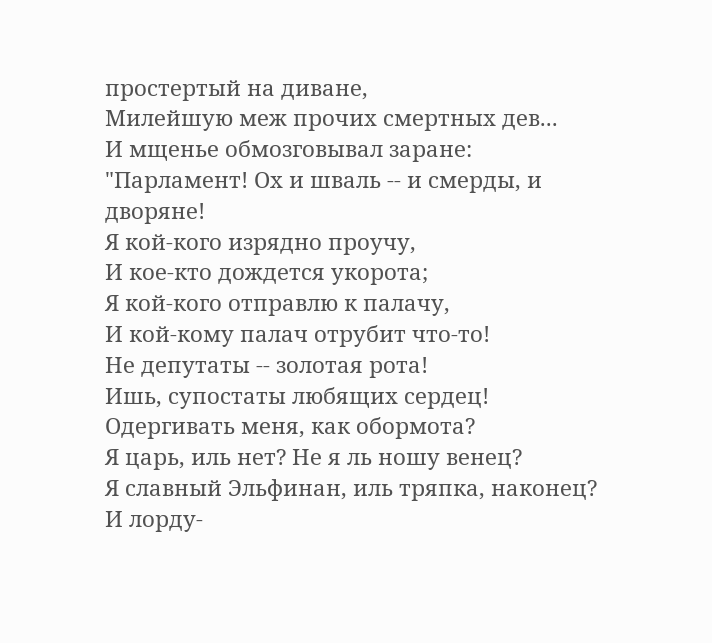простертый на диване,
Милейшую меж прочих смертных дев...
И мщенье обмозговывал заране:
"Парламент! Ох и шваль -- и смерды, и дворяне!
Я кой-кого изрядно проучу,
И кое-кто дождется укорота;
Я кой-кого отправлю к палачу,
И кой-кому палач отрубит что-то!
Не депутаты -- золотая рота!
Ишь, супостаты любящих сердец!
Одергивать меня, как обормота?
Я царь, иль нет? Не я ль ношу венец?
Я славный Эльфинан, иль тряпка, наконец?
И лорду-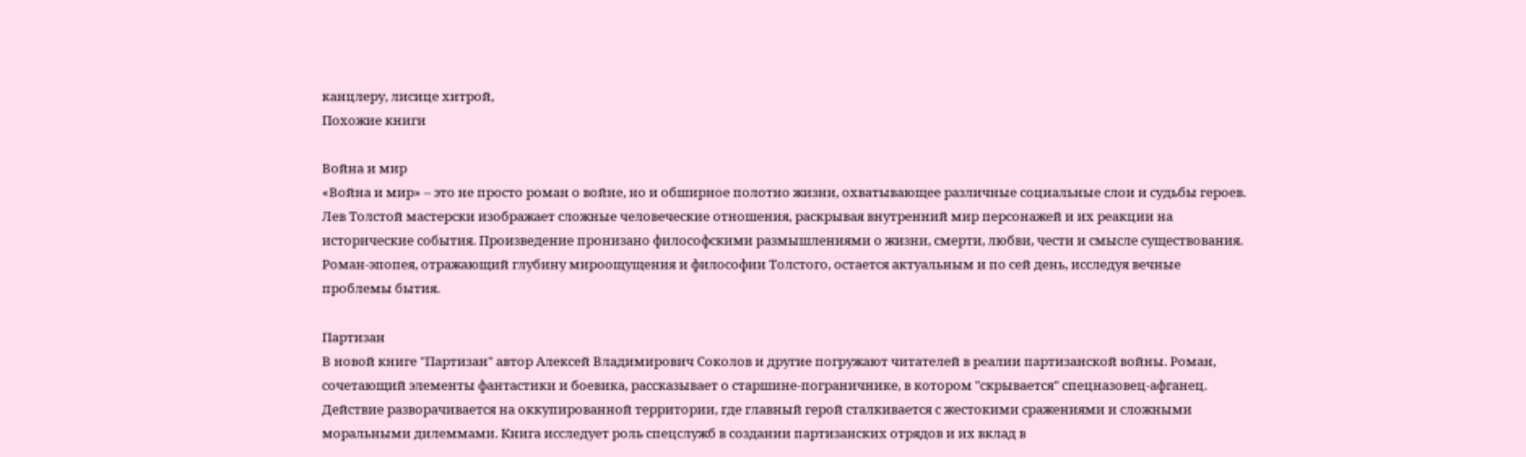канцлеру, лисице хитрой,
Похожие книги

Война и мир
«Война и мир» – это не просто роман о войне, но и обширное полотно жизни, охватывающее различные социальные слои и судьбы героев. Лев Толстой мастерски изображает сложные человеческие отношения, раскрывая внутренний мир персонажей и их реакции на исторические события. Произведение пронизано философскими размышлениями о жизни, смерти, любви, чести и смысле существования. Роман-эпопея, отражающий глубину мироощущения и философии Толстого, остается актуальным и по сей день, исследуя вечные проблемы бытия.

Партизан
В новой книге "Партизан" автор Алексей Владимирович Соколов и другие погружают читателей в реалии партизанской войны. Роман, сочетающий элементы фантастики и боевика, рассказывает о старшине-пограничнике, в котором "скрывается" спецназовец-афганец. Действие разворачивается на оккупированной территории, где главный герой сталкивается с жестокими сражениями и сложными моральными дилеммами. Книга исследует роль спецслужб в создании партизанских отрядов и их вклад в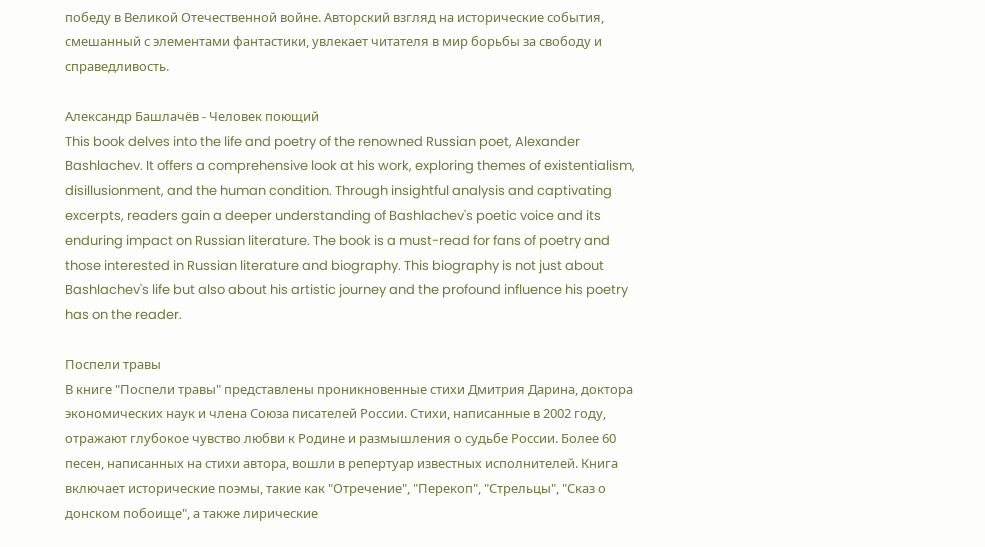победу в Великой Отечественной войне. Авторский взгляд на исторические события, смешанный с элементами фантастики, увлекает читателя в мир борьбы за свободу и справедливость.

Александр Башлачёв - Человек поющий
This book delves into the life and poetry of the renowned Russian poet, Alexander Bashlachev. It offers a comprehensive look at his work, exploring themes of existentialism, disillusionment, and the human condition. Through insightful analysis and captivating excerpts, readers gain a deeper understanding of Bashlachev's poetic voice and its enduring impact on Russian literature. The book is a must-read for fans of poetry and those interested in Russian literature and biography. This biography is not just about Bashlachev's life but also about his artistic journey and the profound influence his poetry has on the reader.

Поспели травы
В книге "Поспели травы" представлены проникновенные стихи Дмитрия Дарина, доктора экономических наук и члена Союза писателей России. Стихи, написанные в 2002 году, отражают глубокое чувство любви к Родине и размышления о судьбе России. Более 60 песен, написанных на стихи автора, вошли в репертуар известных исполнителей. Книга включает исторические поэмы, такие как "Отречение", "Перекоп", "Стрельцы", "Сказ о донском побоище", а также лирические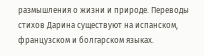размышления о жизни и природе. Переводы стихов Дарина существуют на испанском, французском и болгарском языках.